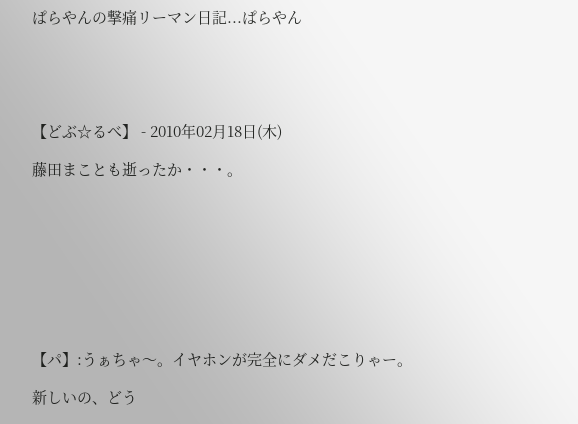ぱらやんの撃痛リーマン日記...ぱらやん





【どぶ☆るべ】 - 2010年02月18日(木)

藤田まことも逝ったか・・・。









【パ】:うぁちゃ〜。イヤホンが完全にダメだこりゃー。

新しいの、どう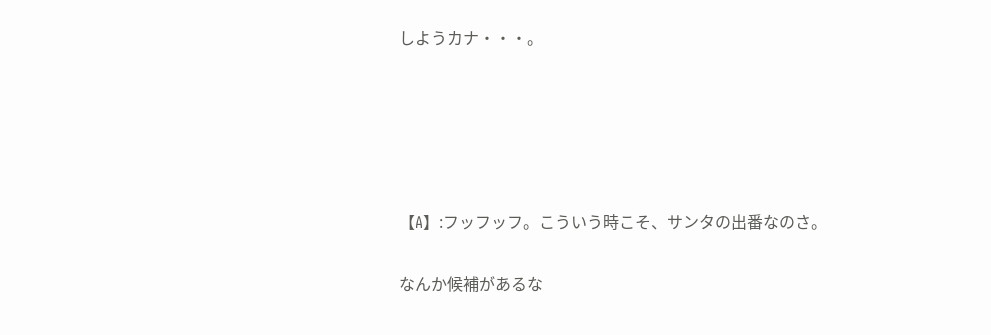しようカナ・・・。





【A】:フッフッフ。こういう時こそ、サンタの出番なのさ。

なんか候補があるな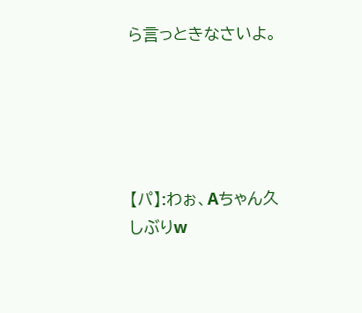ら言っときなさいよ。





【パ】:わぉ、Aちゃん久しぶりw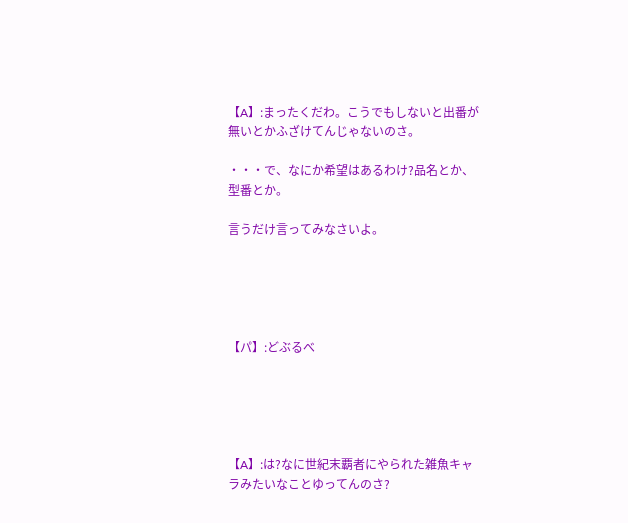【A】:まったくだわ。こうでもしないと出番が無いとかふざけてんじゃないのさ。

・・・で、なにか希望はあるわけ?品名とか、型番とか。

言うだけ言ってみなさいよ。





【パ】:どぶるべ





【A】:は?なに世紀末覇者にやられた雑魚キャラみたいなことゆってんのさ?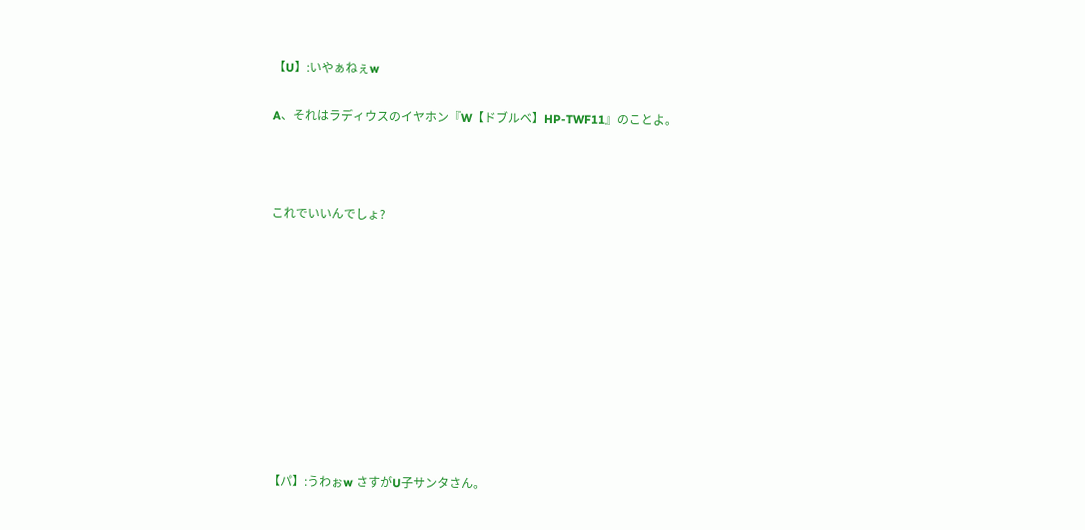【U】:いやぁねぇw

A、それはラディウスのイヤホン『W【ドブルベ】HP-TWF11』のことよ。



これでいいんでしょ?










【パ】:うわぉw さすがU子サンタさん。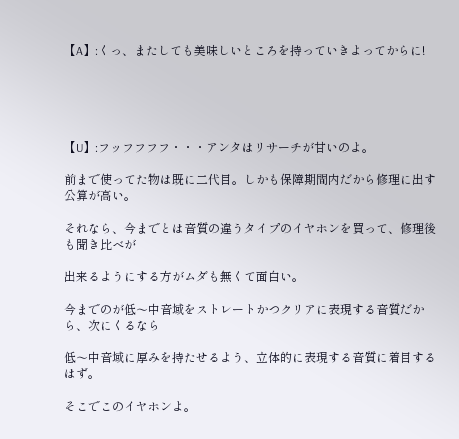【A】:くっ、またしても美味しいところを持っていきよってからに!





【U】:フッフフフフ・・・アンタはリサーチが甘いのよ。

前まで使ってた物は既に二代目。しかも保障期間内だから修理に出す公算が高い。

それなら、今までとは音質の違うタイプのイヤホンを買って、修理後も聞き比べが

出来るようにする方がムダも無くて面白い。

今までのが低〜中音域をストレートかつクリアに表現する音質だから、次にくるなら

低〜中音域に厚みを持たせるよう、立体的に表現する音質に着目するはず。

そこでこのイヤホンよ。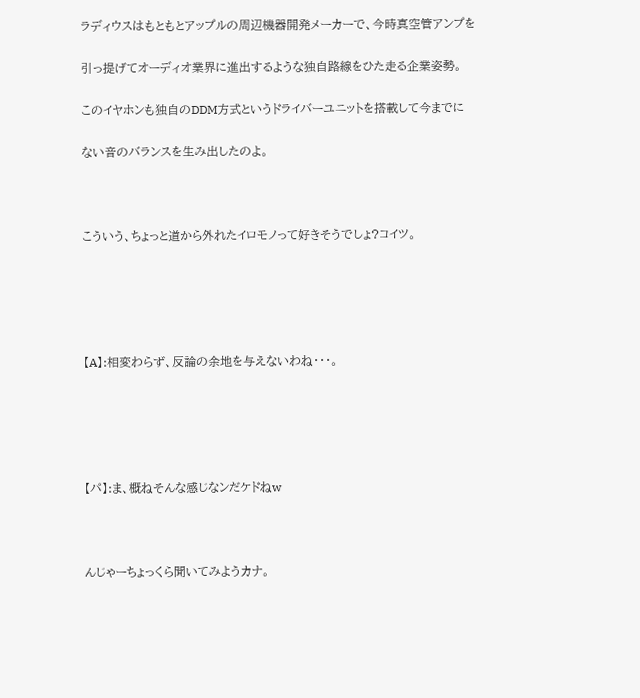ラディウスはもともとアップルの周辺機器開発メーカーで、今時真空管アンプを

引っ提げてオーディオ業界に進出するような独自路線をひた走る企業姿勢。

このイヤホンも独自のDDM方式というドライバーユニットを搭載して今までに

ない音のバランスを生み出したのよ。



こういう、ちょっと道から外れたイロモノって好きそうでしょ?コイツ。





【A】:相変わらず、反論の余地を与えないわね・・・。





【パ】:ま、概ねそんな感じなンだケドねw



んじゃーちょっくら聞いてみようカナ。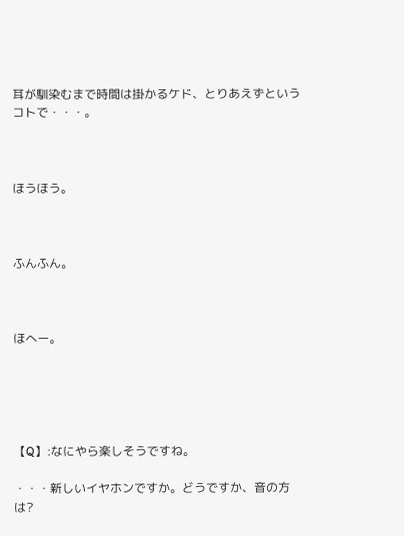耳が馴染むまで時間は掛かるケド、とりあえずというコトで・・・。



ほうほう。



ふんふん。



ほへー。





【Q】:なにやら楽しそうですね。

・・・新しいイヤホンですか。どうですか、音の方は?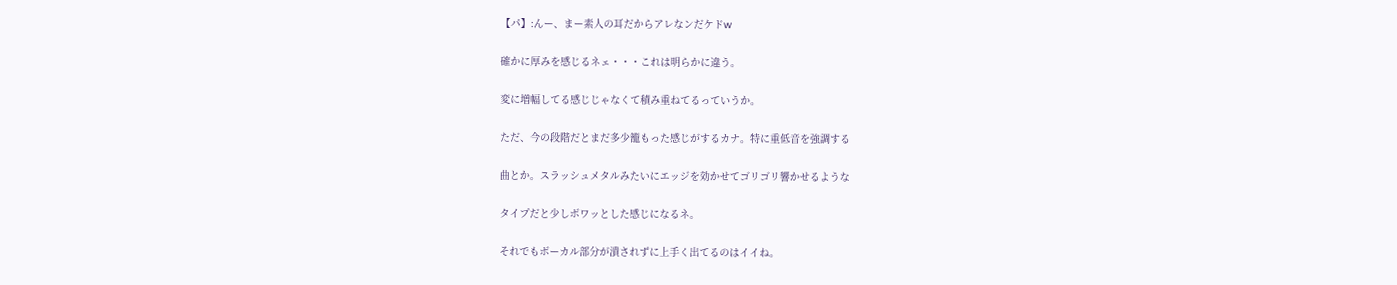【パ】:んー、まー素人の耳だからアレなンだケドw

確かに厚みを感じるネェ・・・これは明らかに違う。

変に増幅してる感じじゃなくて積み重ねてるっていうか。

ただ、今の段階だとまだ多少籠もった感じがするカナ。特に重低音を強調する

曲とか。スラッシュメタルみたいにエッジを効かせてゴリゴリ響かせるような

タイプだと少しボワッとした感じになるネ。

それでもボーカル部分が潰されずに上手く出てるのはイイね。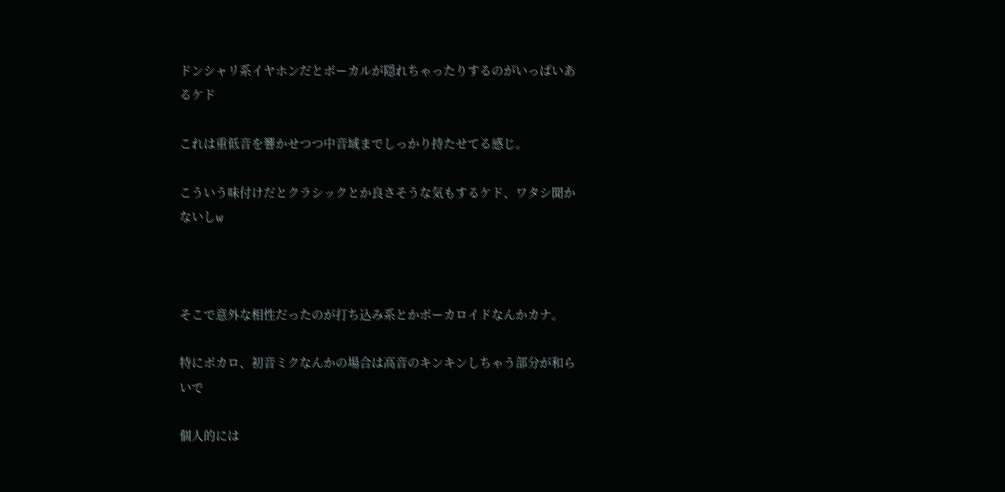ドンシャリ系イヤホンだとボーカルが隠れちゃったりするのがいっぱいあるケド

これは重低音を響かせつつ中音域までしっかり持たせてる感じ。

こういう味付けだとクラシックとか良さそうな気もするケド、ワタシ聞かないしw



そこで意外な相性だったのが打ち込み系とかボーカロイドなんかカナ。

特にボカロ、初音ミクなんかの場合は高音のキンキンしちゃう部分が和らいで

個人的には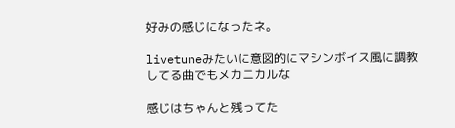好みの感じになったネ。

livetuneみたいに意図的にマシンボイス風に調教してる曲でもメカニカルな

感じはちゃんと残ってた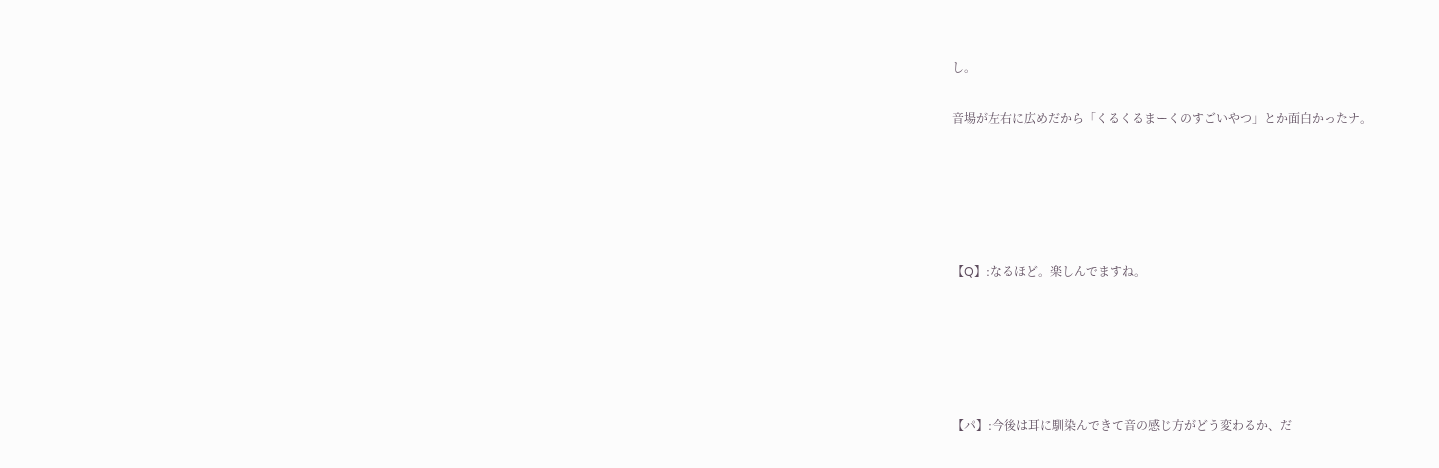し。

音場が左右に広めだから「くるくるまーくのすごいやつ」とか面白かったナ。





【Q】:なるほど。楽しんでますね。





【パ】:今後は耳に馴染んできて音の感じ方がどう変わるか、だ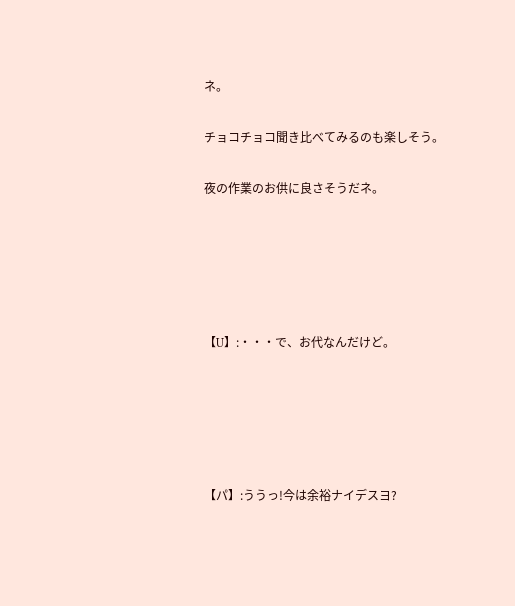ネ。

チョコチョコ聞き比べてみるのも楽しそう。

夜の作業のお供に良さそうだネ。





【U】:・・・で、お代なんだけど。





【パ】:ううっ!今は余裕ナイデスヨ?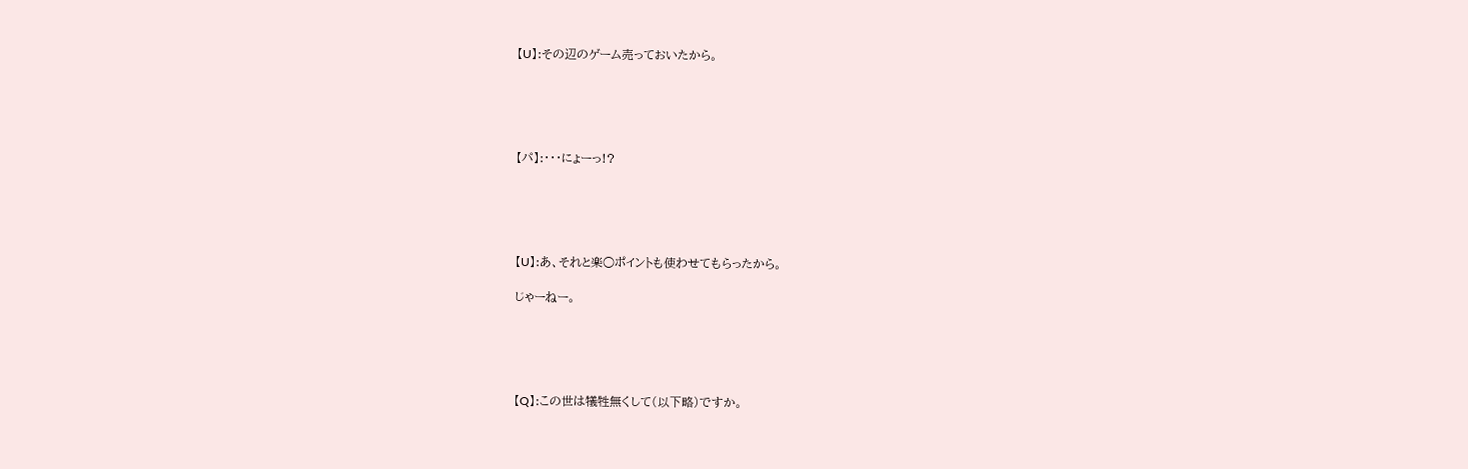【U】:その辺のゲーム売っておいたから。





【パ】:・・・にょーっ!?





【U】:あ、それと楽○ポイントも使わせてもらったから。

じゃーねー。





【Q】:この世は犠牲無くして(以下略)ですか。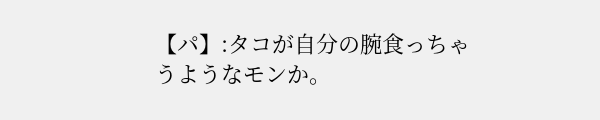【パ】:タコが自分の腕食っちゃうようなモンか。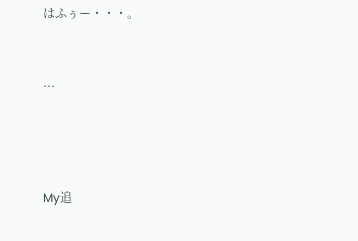はふぅー・・・。


...




My追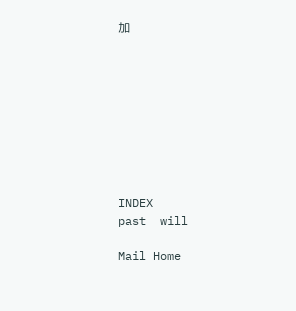加









INDEX
past  will

Mail Home